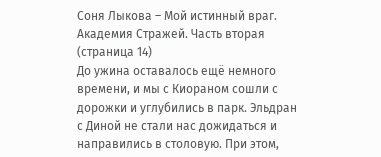Соня Лыкова – Мой истинный враг. Академия Стражей. Часть вторая (страница 14)
До ужина оставалось ещё немного времени, и мы с Киораном сошли с дорожки и углубились в парк. Эльдран с Диной не стали нас дожидаться и направились в столовую. При этом,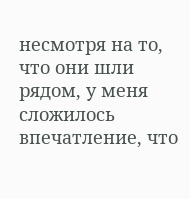несмотря на то, что они шли рядом, у меня сложилось впечатление, что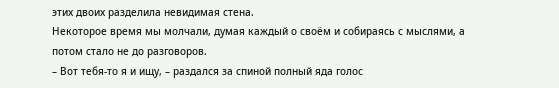этих двоих разделила невидимая стена.
Некоторое время мы молчали, думая каждый о своём и собираясь с мыслями, а потом стало не до разговоров.
– Вот тебя-то я и ищу, – раздался за спиной полный яда голос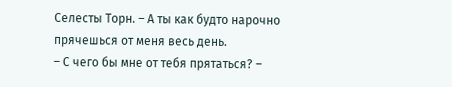Селесты Торн. – А ты как будто нарочно прячешься от меня весь день.
– С чего бы мне от тебя прятаться? –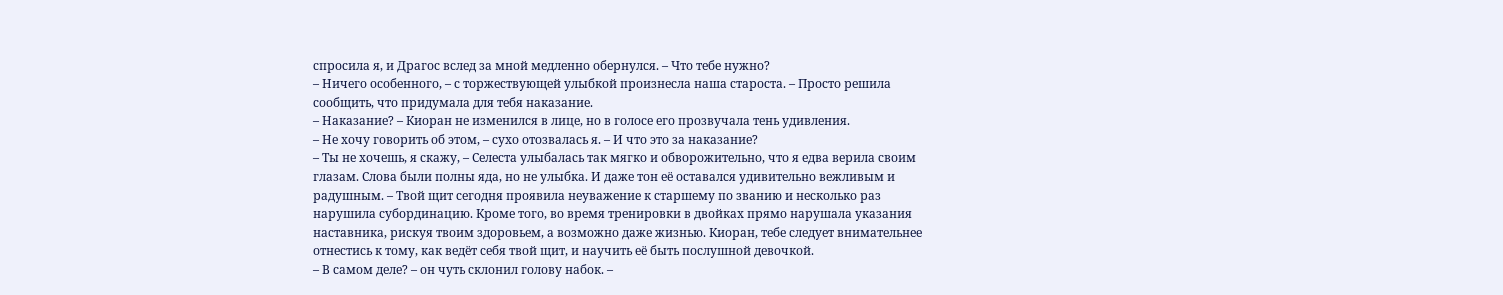спросила я, и Драгос вслед за мной медленно обернулся. – Что тебе нужно?
– Ничего особенного, – с торжествующей улыбкой произнесла наша староста. – Просто решила сообщить, что придумала для тебя наказание.
– Наказание? – Киоран не изменился в лице, но в голосе его прозвучала тень удивления.
– Не хочу говорить об этом, – сухо отозвалась я. – И что это за наказание?
– Ты не хочешь, я скажу, – Селеста улыбалась так мягко и обворожительно, что я едва верила своим глазам. Слова были полны яда, но не улыбка. И даже тон её оставался удивительно вежливым и радушным. – Твой щит сегодня проявила неуважение к старшему по званию и несколько раз нарушила субординацию. Кроме того, во время тренировки в двойках прямо нарушала указания наставника, рискуя твоим здоровьем, а возможно даже жизнью. Киоран, тебе следует внимательнее отнестись к тому, как ведёт себя твой щит, и научить её быть послушной девочкой.
– В самом деле? – он чуть склонил голову набок. –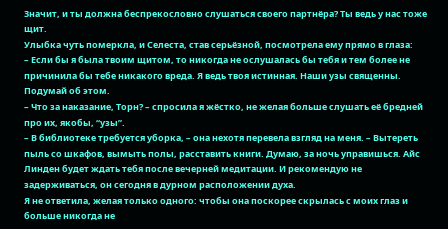Значит, и ты должна беспрекословно слушаться своего партнёра? Ты ведь у нас тоже щит.
Улыбка чуть померкла, и Селеста, став серьёзной, посмотрела ему прямо в глаза:
– Если бы я была твоим щитом, то никогда не ослушалась бы тебя и тем более не причинила бы тебе никакого вреда. Я ведь твоя истинная. Наши узы священны. Подумай об этом.
– Что за наказание, Торн? – спросила я жёстко, не желая больше слушать её бредней про их, якобы, “узы”.
– В библиотеке требуется уборка, – она нехотя перевела взгляд на меня. – Вытереть пыль со шкафов, вымыть полы, расставить книги. Думаю, за ночь управишься. Айс Линден будет ждать тебя после вечерней медитации. И рекомендую не задерживаться, он сегодня в дурном расположении духа.
Я не ответила, желая только одного: чтобы она поскорее скрылась с моих глаз и больше никогда не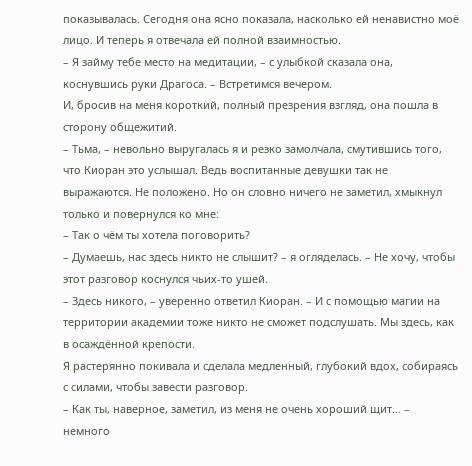показывалась. Сегодня она ясно показала, насколько ей ненавистно моё лицо. И теперь я отвечала ей полной взаимностью.
– Я займу тебе место на медитации, – с улыбкой сказала она, коснувшись руки Драгоса. – Встретимся вечером.
И, бросив на меня короткий, полный презрения взгляд, она пошла в сторону общежитий.
– Тьма, – невольно выругалась я и резко замолчала, смутившись того, что Киоран это услышал. Ведь воспитанные девушки так не выражаются. Не положено. Но он словно ничего не заметил, хмыкнул только и повернулся ко мне:
– Так о чём ты хотела поговорить?
– Думаешь, нас здесь никто не слышит? – я огляделась. – Не хочу, чтобы этот разговор коснулся чьих-то ушей.
– Здесь никого, – уверенно ответил Киоран. – И с помощью магии на территории академии тоже никто не сможет подслушать. Мы здесь, как в осаждённой крепости.
Я растерянно покивала и сделала медленный, глубокий вдох, собираясь с силами, чтобы завести разговор.
– Как ты, наверное, заметил, из меня не очень хороший щит… – немного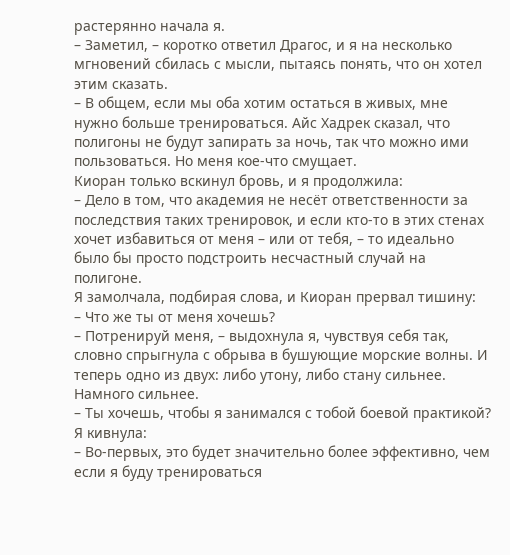растерянно начала я.
– Заметил, – коротко ответил Драгос, и я на несколько мгновений сбилась с мысли, пытаясь понять, что он хотел этим сказать.
– В общем, если мы оба хотим остаться в живых, мне нужно больше тренироваться. Айс Хадрек сказал, что полигоны не будут запирать за ночь, так что можно ими пользоваться. Но меня кое-что смущает.
Киоран только вскинул бровь, и я продолжила:
– Дело в том, что академия не несёт ответственности за последствия таких тренировок, и если кто-то в этих стенах хочет избавиться от меня – или от тебя, – то идеально было бы просто подстроить несчастный случай на полигоне.
Я замолчала, подбирая слова, и Киоран прервал тишину:
– Что же ты от меня хочешь?
– Потренируй меня, – выдохнула я, чувствуя себя так, словно спрыгнула с обрыва в бушующие морские волны. И теперь одно из двух: либо утону, либо стану сильнее. Намного сильнее.
– Ты хочешь, чтобы я занимался с тобой боевой практикой?
Я кивнула:
– Во-первых, это будет значительно более эффективно, чем если я буду тренироваться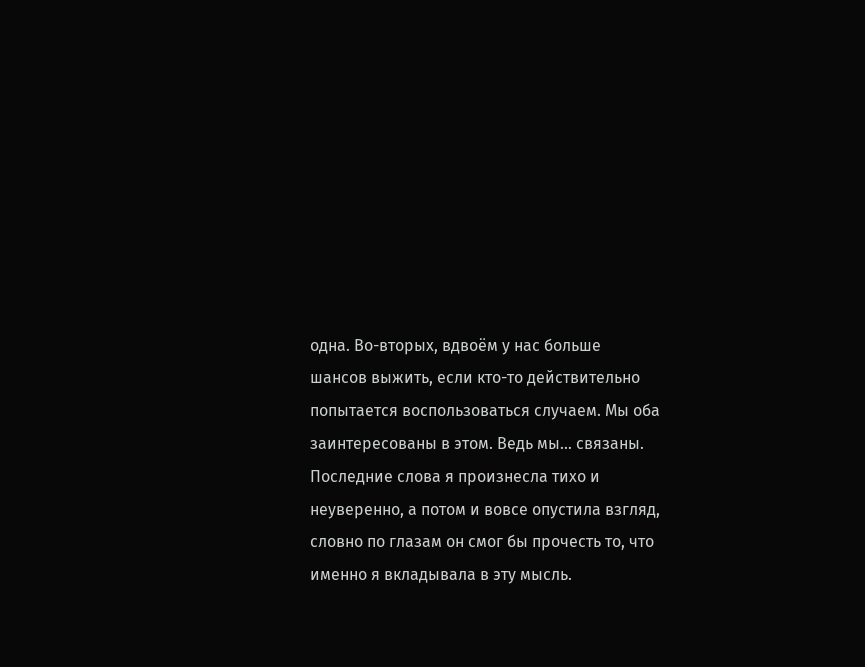одна. Во-вторых, вдвоём у нас больше шансов выжить, если кто-то действительно попытается воспользоваться случаем. Мы оба заинтересованы в этом. Ведь мы… связаны.
Последние слова я произнесла тихо и неуверенно, а потом и вовсе опустила взгляд, словно по глазам он смог бы прочесть то, что именно я вкладывала в эту мысль.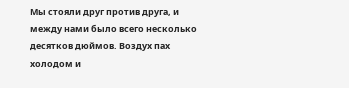Мы стояли друг против друга, и между нами было всего несколько десятков дюймов. Воздух пах холодом и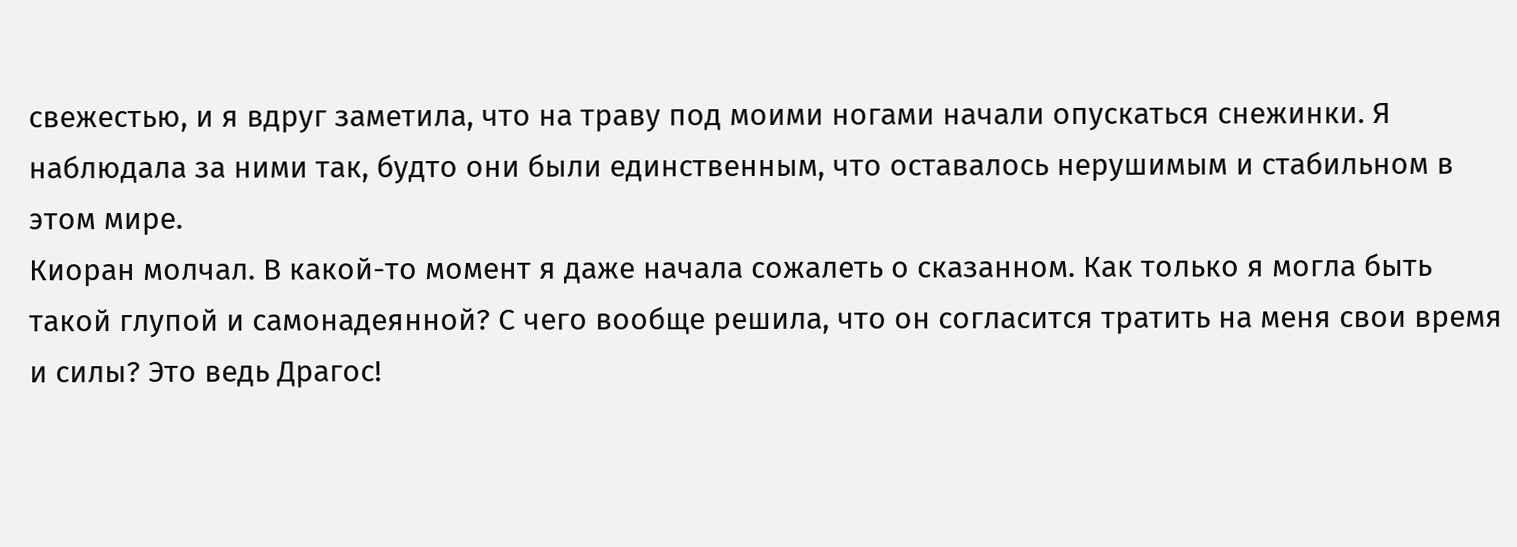свежестью, и я вдруг заметила, что на траву под моими ногами начали опускаться снежинки. Я наблюдала за ними так, будто они были единственным, что оставалось нерушимым и стабильном в этом мире.
Киоран молчал. В какой-то момент я даже начала сожалеть о сказанном. Как только я могла быть такой глупой и самонадеянной? С чего вообще решила, что он согласится тратить на меня свои время и силы? Это ведь Драгос!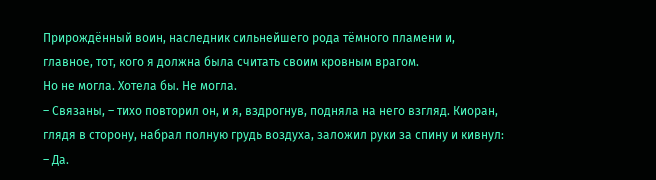Прирождённый воин, наследник сильнейшего рода тёмного пламени и, главное, тот, кого я должна была считать своим кровным врагом.
Но не могла. Хотела бы. Не могла.
– Связаны, – тихо повторил он, и я, вздрогнув, подняла на него взгляд. Киоран, глядя в сторону, набрал полную грудь воздуха, заложил руки за спину и кивнул: – Да.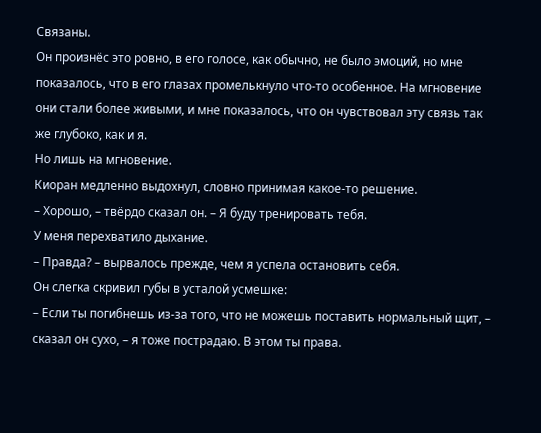Связаны.
Он произнёс это ровно, в его голосе, как обычно, не было эмоций, но мне показалось, что в его глазах промелькнуло что-то особенное. На мгновение они стали более живыми, и мне показалось, что он чувствовал эту связь так же глубоко, как и я.
Но лишь на мгновение.
Киоран медленно выдохнул, словно принимая какое-то решение.
– Хорошо, – твёрдо сказал он. – Я буду тренировать тебя.
У меня перехватило дыхание.
– Правда? – вырвалось прежде, чем я успела остановить себя.
Он слегка скривил губы в усталой усмешке:
– Если ты погибнешь из-за того, что не можешь поставить нормальный щит, – сказал он сухо, – я тоже пострадаю. В этом ты права.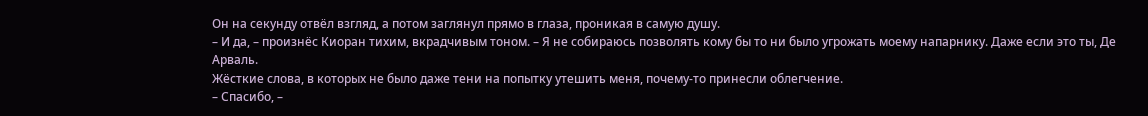Он на секунду отвёл взгляд, а потом заглянул прямо в глаза, проникая в самую душу.
– И да, – произнёс Киоран тихим, вкрадчивым тоном. – Я не собираюсь позволять кому бы то ни было угрожать моему напарнику. Даже если это ты, Де Арваль.
Жёсткие слова, в которых не было даже тени на попытку утешить меня, почему-то принесли облегчение.
– Спасибо, –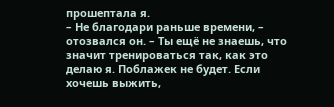прошептала я.
– Не благодари раньше времени, – отозвался он. – Ты ещё не знаешь, что значит тренироваться так, как это делаю я. Поблажек не будет. Если хочешь выжить,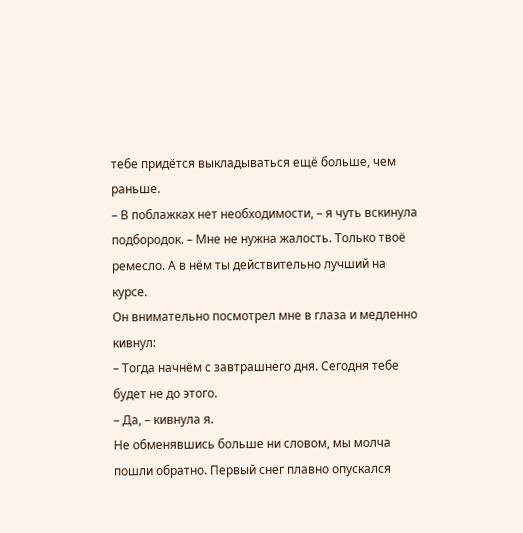тебе придётся выкладываться ещё больше, чем раньше.
– В поблажках нет необходимости, – я чуть вскинула подбородок. – Мне не нужна жалость. Только твоё ремесло. А в нём ты действительно лучший на курсе.
Он внимательно посмотрел мне в глаза и медленно кивнул:
– Тогда начнём с завтрашнего дня. Сегодня тебе будет не до этого.
– Да, – кивнула я.
Не обменявшись больше ни словом, мы молча пошли обратно. Первый снег плавно опускался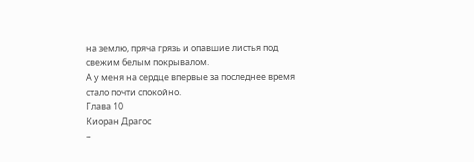на землю, пряча грязь и опавшие листья под свежим белым покрывалом.
А у меня на сердце впервые за последнее время стало почти спокойно.
Глава 10
Киоран Драгос
–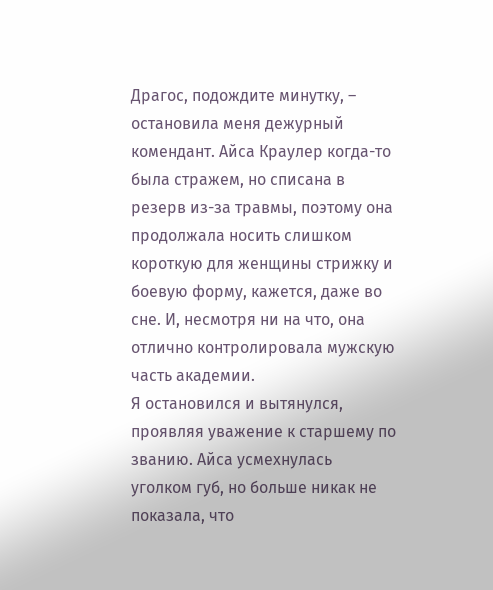Драгос, подождите минутку, – остановила меня дежурный комендант. Айса Краулер когда-то была стражем, но списана в резерв из-за травмы, поэтому она продолжала носить слишком короткую для женщины стрижку и боевую форму, кажется, даже во сне. И, несмотря ни на что, она отлично контролировала мужскую часть академии.
Я остановился и вытянулся, проявляя уважение к старшему по званию. Айса усмехнулась уголком губ, но больше никак не показала, что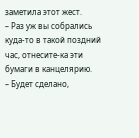заметила этот жест.
– Раз уж вы собрались куда-то в такой поздний час, отнесите-ка эти бумаги в канцелярию.
– Будет сделано,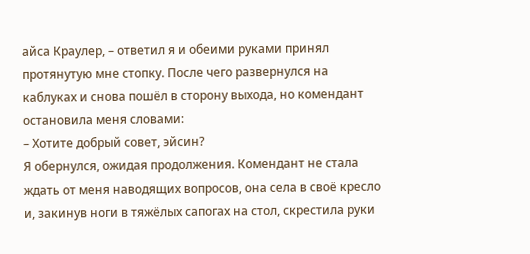айса Краулер, – ответил я и обеими руками принял протянутую мне стопку. После чего развернулся на каблуках и снова пошёл в сторону выхода, но комендант остановила меня словами:
– Хотите добрый совет, эйсин?
Я обернулся, ожидая продолжения. Комендант не стала ждать от меня наводящих вопросов, она села в своё кресло и, закинув ноги в тяжёлых сапогах на стол, скрестила руки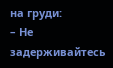на груди:
– Не задерживайтесь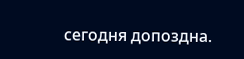сегодня допоздна.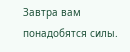Завтра вам понадобятся силы.